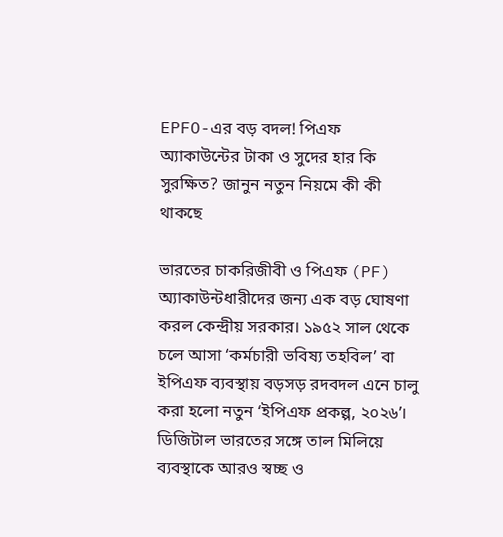EPFO-এর বড় বদল! পিএফ অ্যাকাউন্টের টাকা ও সুদের হার কি সুরক্ষিত? জানুন নতুন নিয়মে কী কী থাকছে

ভারতের চাকরিজীবী ও পিএফ (PF) অ্যাকাউন্টধারীদের জন্য এক বড় ঘোষণা করল কেন্দ্রীয় সরকার। ১৯৫২ সাল থেকে চলে আসা ‘কর্মচারী ভবিষ্য তহবিল’ বা ইপিএফ ব্যবস্থায় বড়সড় রদবদল এনে চালু করা হলো নতুন ‘ইপিএফ প্রকল্প, ২০২৬’। ডিজিটাল ভারতের সঙ্গে তাল মিলিয়ে ব্যবস্থাকে আরও স্বচ্ছ ও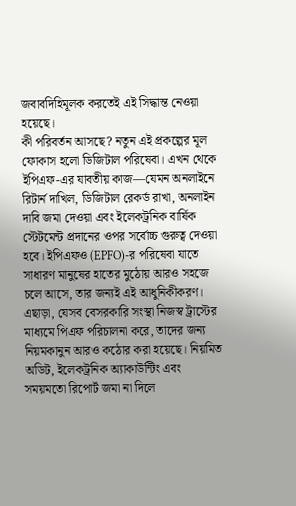জবাবদিহিমূলক করতেই এই সিদ্ধান্ত নেওয়া হয়েছে।
কী পরিবর্তন আসছে? নতুন এই প্রকল্পের মূল ফোকাস হলো ডিজিটাল পরিষেবা। এখন থেকে ইপিএফ-এর যাবতীয় কাজ—যেমন অনলাইনে রিটার্ন দাখিল, ডিজিটাল রেকর্ড রাখা, অনলাইন দাবি জমা দেওয়া এবং ইলেকট্রনিক বার্ষিক স্টেটমেন্ট প্রদানের ওপর সর্বোচ্চ গুরুত্ব দেওয়া হবে। ইপিএফও (EPFO)-র পরিষেবা যাতে সাধারণ মানুষের হাতের মুঠোয় আরও সহজে চলে আসে, তার জন্যই এই আধুনিকীকরণ।
এছাড়া, যেসব বেসরকারি সংস্থা নিজস্ব ট্রাস্টের মাধ্যমে পিএফ পরিচালনা করে, তাদের জন্য নিয়মকানুন আরও কঠোর করা হয়েছে। নিয়মিত অডিট, ইলেকট্রনিক অ্যাকাউন্টিং এবং সময়মতো রিপোর্ট জমা না দিলে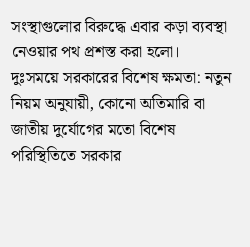সংস্থাগুলোর বিরুদ্ধে এবার কড়া ব্যবস্থা নেওয়ার পথ প্রশস্ত করা হলো।
দুঃসময়ে সরকারের বিশেষ ক্ষমতা: নতুন নিয়ম অনুযায়ী, কোনো অতিমারি বা জাতীয় দুর্যোগের মতো বিশেষ পরিস্থিতিতে সরকার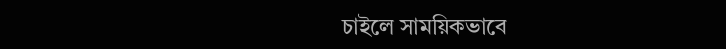চাইলে সাময়িকভাবে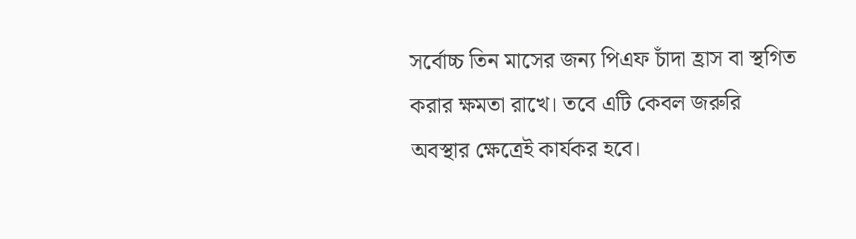সর্বোচ্চ তিন মাসের জন্য পিএফ চাঁদা হ্রাস বা স্থগিত করার ক্ষমতা রাখে। তবে এটি কেবল জরুরি অবস্থার ক্ষেত্রেই কার্যকর হবে।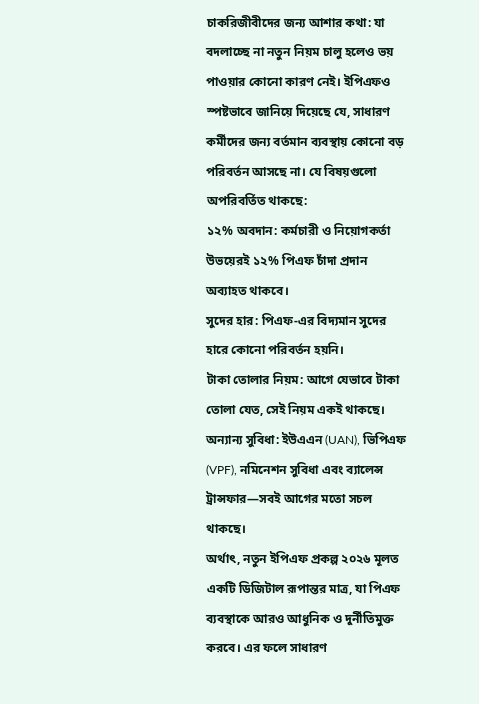চাকরিজীবীদের জন্য আশার কথা: যা বদলাচ্ছে না নতুন নিয়ম চালু হলেও ভয় পাওয়ার কোনো কারণ নেই। ইপিএফও স্পষ্টভাবে জানিয়ে দিয়েছে যে, সাধারণ কর্মীদের জন্য বর্তমান ব্যবস্থায় কোনো বড় পরিবর্তন আসছে না। যে বিষয়গুলো অপরিবর্তিত থাকছে:
১২% অবদান: কর্মচারী ও নিয়োগকর্তা উভয়েরই ১২% পিএফ চাঁদা প্রদান অব্যাহত থাকবে।
সুদের হার: পিএফ-এর বিদ্যমান সুদের হারে কোনো পরিবর্তন হয়নি।
টাকা তোলার নিয়ম: আগে যেভাবে টাকা তোলা যেত, সেই নিয়ম একই থাকছে।
অন্যান্য সুবিধা: ইউএএন (UAN), ভিপিএফ (VPF), নমিনেশন সুবিধা এবং ব্যালেন্স ট্রান্সফার—সবই আগের মতো সচল থাকছে।
অর্থাৎ, নতুন ইপিএফ প্রকল্প ২০২৬ মূলত একটি ডিজিটাল রূপান্তর মাত্র, যা পিএফ ব্যবস্থাকে আরও আধুনিক ও দুর্নীতিমুক্ত করবে। এর ফলে সাধারণ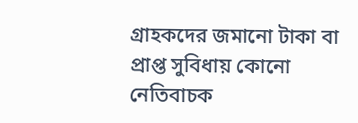গ্রাহকদের জমানো টাকা বা প্রাপ্ত সুবিধায় কোনো নেতিবাচক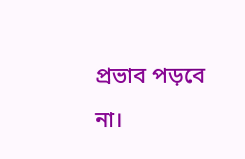প্রভাব পড়বে না।